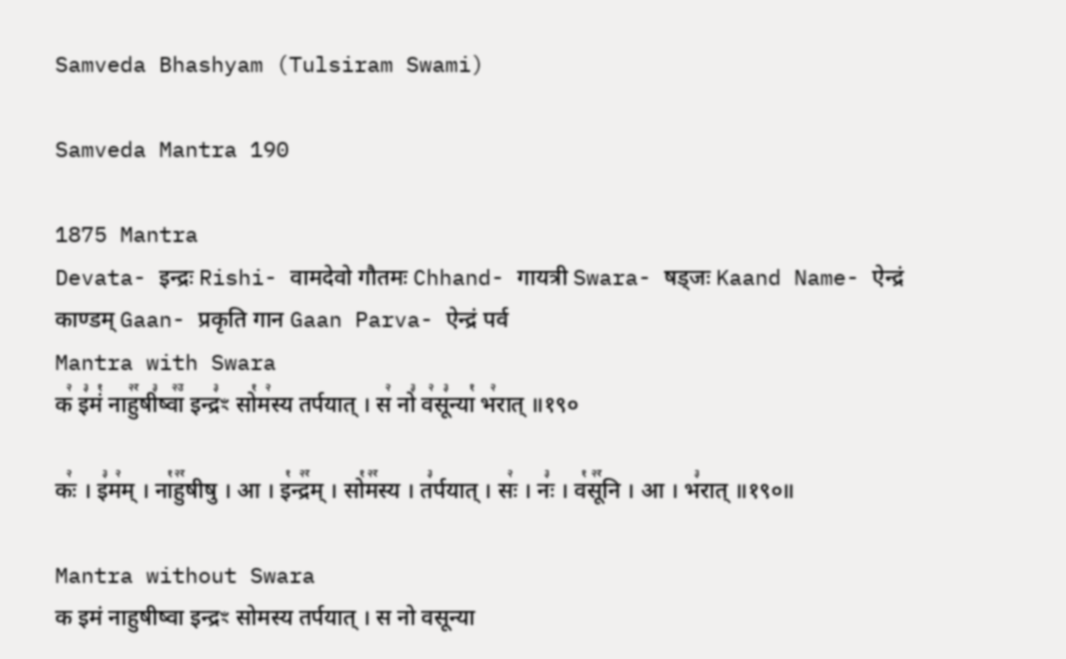Samveda Bhashyam (Tulsiram Swami)

Samveda Mantra 190

1875 Mantra
Devata- इन्द्रः Rishi- वामदेवो गौतमः Chhand- गायत्री Swara- षड्जः Kaand Name- ऐन्द्रं काण्डम् Gaan- प्रकृति गान Gaan Parva- ऐन्द्रं पर्व
Mantra with Swara
क꣢ इ꣣मं꣡ नाहु꣢꣯षी꣣ष्वा꣢꣫ इन्द्र꣣ꣳ सो꣡म꣢स्य तर्पयात् । स꣢ नो꣣ व꣢सू꣣न्या꣡ भ꣢रात् ॥१९०

कः꣢ । इ꣣म꣢म् । ना꣡हु꣢꣯षीषु । आ । इ꣡न्द्र꣢꣯म् । सो꣡म꣢꣯स्य । त꣣र्पयात् । सः꣢ । नः꣣ । व꣡सू꣢꣯नि । आ । भ꣣रात् ॥१९०॥

Mantra without Swara
क इमं नाहुषीष्वा इन्द्रꣳ सोमस्य तर्पयात् । स नो वसून्या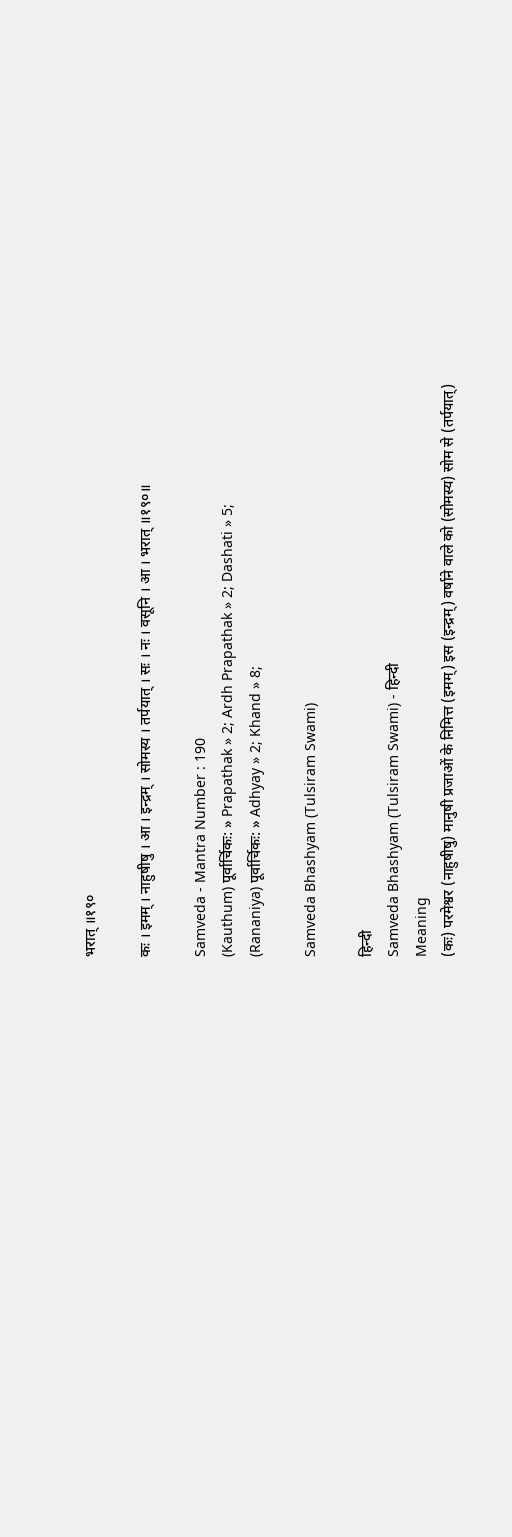भरात् ॥१९०

कः । इमम् । नाहुषीषु । आ । इन्द्रम् । सोमस्य । तर्पयात् । सः । नः । वसूनि । आ । भरात् ॥१९०॥

Samveda - Mantra Number : 190
(Kauthum) पूर्वार्चिकः: » Prapathak » 2; Ardh Prapathak » 2; Dashati » 5;
(Rananiya) पूर्वार्चिकः: » Adhyay » 2; Khand » 8;

Samveda Bhashyam (Tulsiram Swami)

हिन्दी
Samveda Bhashyam (Tulsiram Swami) - हिन्दी
Meaning
(कः) परमेश्वर (नाहुषीषु) मानुषी प्रजाओं के निमित्त (इमम्) इस (इन्द्रम्) वर्षाने वाले को (सोमस्य) सोम से (तर्पयात्)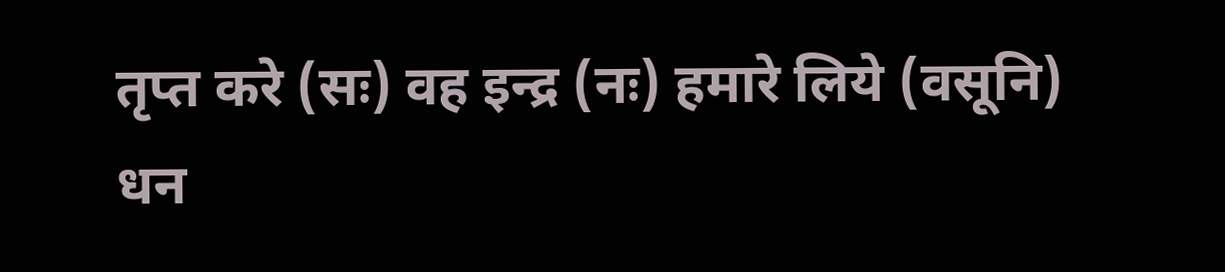तृप्त करे (सः) वह इन्द्र (नः) हमारे लिये (वसूनि) धन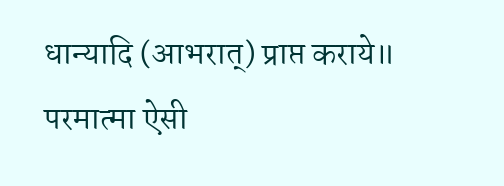धान्यादि (आभरात्) प्राप्त कराये॥
परमात्मा ऐसी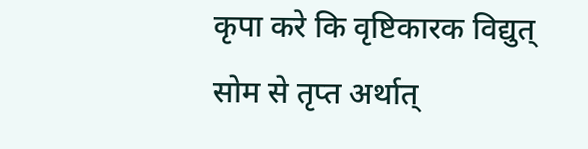कृपा करे कि वृष्टिकारक विद्युत् सोम से तृप्त अर्थात्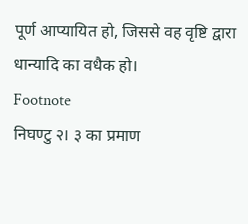पूर्ण आप्यायित हो, जिससे वह वृष्टि द्वारा धान्यादि का वधैक हो।
Footnote
निघण्टु २। ३ का प्रमाण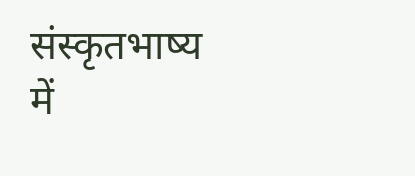संस्कृतभाष्य में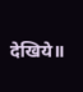देखिये॥